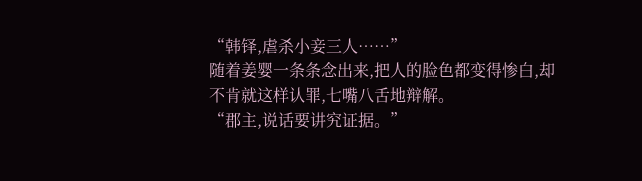“韩铎,虐杀小妾三人……”
随着姜婴一条条念出来,把人的脸色都变得惨白,却不肯就这样认罪,七嘴八舌地辩解。
“郡主,说话要讲究证据。”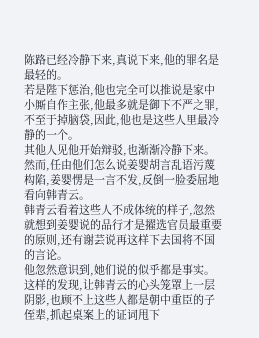陈路已经冷静下来,真说下来,他的罪名是最轻的。
若是陛下惩治,他也完全可以推说是家中小厮自作主张,他最多就是御下不严之罪,不至于掉脑袋,因此,他也是这些人里最冷静的一个。
其他人见他开始辩驳,也渐渐冷静下来。
然而,任由他们怎么说姜婴胡言乱语污蔑构陷,姜婴愣是一言不发,反倒一脸委屈地看向韩青云。
韩青云看着这些人不成体统的样子,忽然就想到姜婴说的品行才是擢选官员最重要的原则,还有谢芸说再这样下去国将不国的言论。
他忽然意识到,她们说的似乎都是事实。
这样的发现,让韩青云的心头笼罩上一层阴影,也顾不上这些人都是朝中重臣的子侄辈,抓起桌案上的证词甩下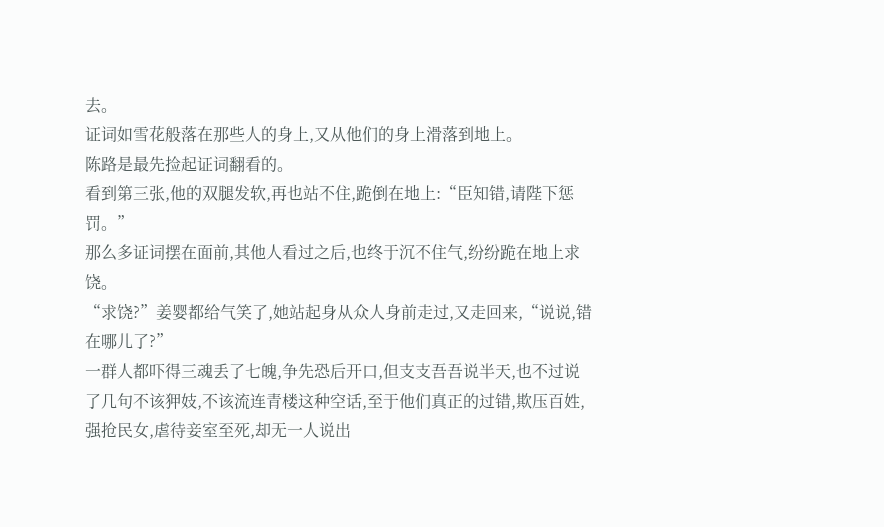去。
证词如雪花般落在那些人的身上,又从他们的身上滑落到地上。
陈路是最先捡起证词翻看的。
看到第三张,他的双腿发软,再也站不住,跪倒在地上:“臣知错,请陛下惩罚。”
那么多证词摆在面前,其他人看过之后,也终于沉不住气,纷纷跪在地上求饶。
“求饶?”姜婴都给气笑了,她站起身从众人身前走过,又走回来,“说说,错在哪儿了?”
一群人都吓得三魂丢了七魄,争先恐后开口,但支支吾吾说半天,也不过说了几句不该狎妓,不该流连青楼这种空话,至于他们真正的过错,欺压百姓,强抢民女,虐待妾室至死,却无一人说出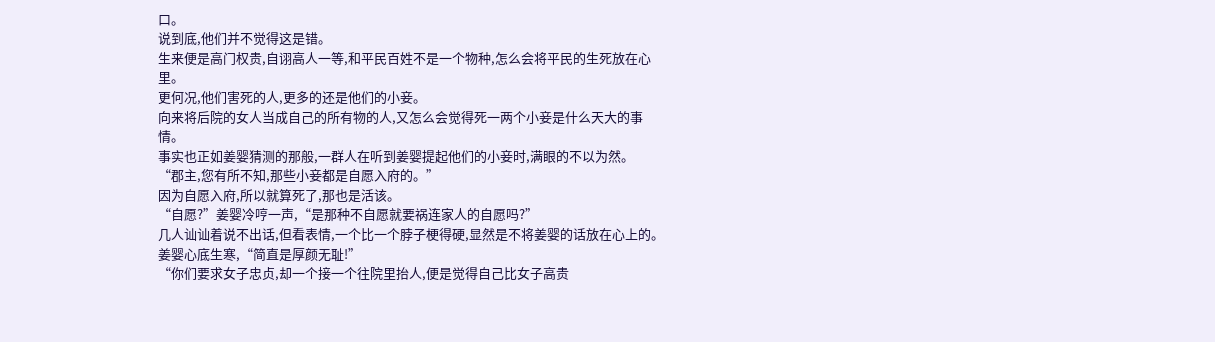口。
说到底,他们并不觉得这是错。
生来便是高门权贵,自诩高人一等,和平民百姓不是一个物种,怎么会将平民的生死放在心里。
更何况,他们害死的人,更多的还是他们的小妾。
向来将后院的女人当成自己的所有物的人,又怎么会觉得死一两个小妾是什么天大的事情。
事实也正如姜婴猜测的那般,一群人在听到姜婴提起他们的小妾时,满眼的不以为然。
“郡主,您有所不知,那些小妾都是自愿入府的。”
因为自愿入府,所以就算死了,那也是活该。
“自愿?”姜婴冷哼一声,“是那种不自愿就要祸连家人的自愿吗?”
几人讪讪着说不出话,但看表情,一个比一个脖子梗得硬,显然是不将姜婴的话放在心上的。
姜婴心底生寒,“简直是厚颜无耻!”
“你们要求女子忠贞,却一个接一个往院里抬人,便是觉得自己比女子高贵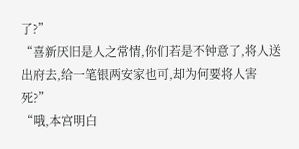了?”
“喜新厌旧是人之常情,你们若是不钟意了,将人送出府去,给一笔银两安家也可,却为何要将人害死?”
“哦,本宫明白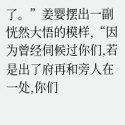了。”姜婴摆出一副恍然大悟的模样,“因为曾经伺候过你们,若是出了府再和旁人在一处,你们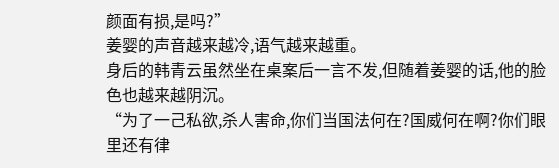颜面有损,是吗?”
姜婴的声音越来越冷,语气越来越重。
身后的韩青云虽然坐在桌案后一言不发,但随着姜婴的话,他的脸色也越来越阴沉。
“为了一己私欲,杀人害命,你们当国法何在?国威何在啊?你们眼里还有律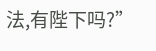法,有陛下吗?”